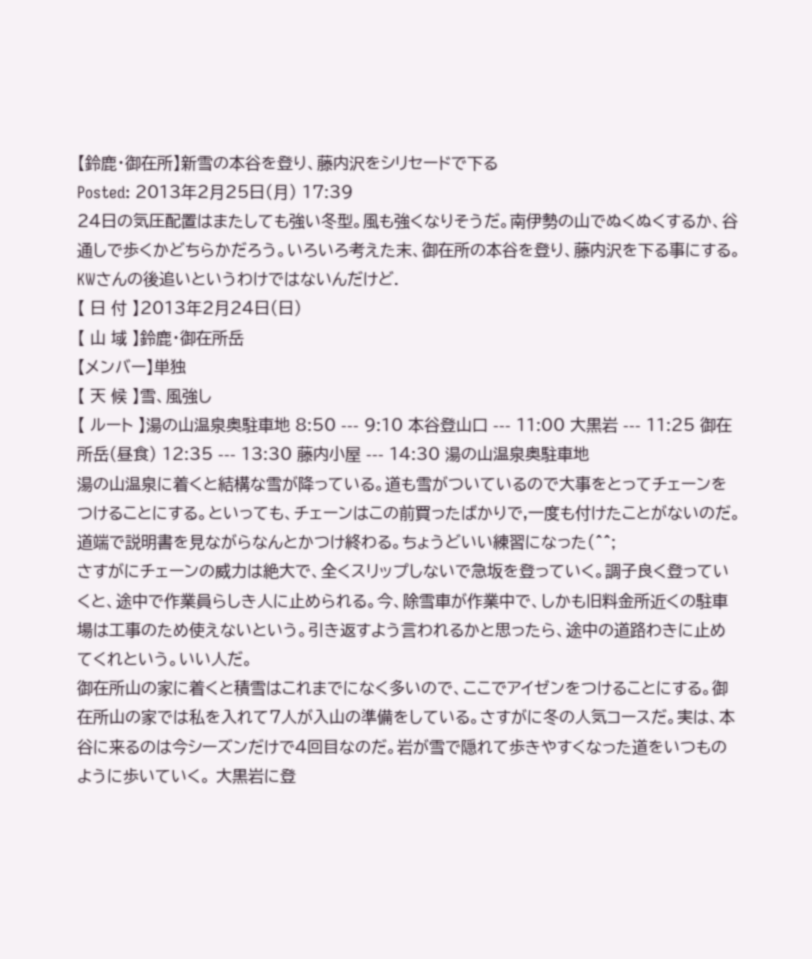【鈴鹿・御在所】新雪の本谷を登り、藤内沢をシリセードで下る
Posted: 2013年2月25日(月) 17:39
24日の気圧配置はまたしても強い冬型。風も強くなりそうだ。南伊勢の山でぬくぬくするか、谷通しで歩くかどちらかだろう。いろいろ考えた末、御在所の本谷を登り、藤内沢を下る事にする。KWさんの後追いというわけではないんだけど.
【 日 付 】2013年2月24日(日)
【 山 域 】鈴鹿・御在所岳
【メンバー】単独
【 天 候 】雪、風強し
【 ルート 】湯の山温泉奥駐車地 8:50 --- 9:10 本谷登山口 --- 11:00 大黒岩 --- 11:25 御在所岳(昼食) 12:35 --- 13:30 藤内小屋 --- 14:30 湯の山温泉奥駐車地
湯の山温泉に着くと結構な雪が降っている。道も雪がついているので大事をとってチェーンをつけることにする。といっても、チェーンはこの前買ったばかりで,一度も付けたことがないのだ。道端で説明書を見ながらなんとかつけ終わる。ちょうどいい練習になった(^^;
さすがにチェーンの威力は絶大で、全くスリップしないで急坂を登っていく。調子良く登っていくと、途中で作業員らしき人に止められる。今、除雪車が作業中で、しかも旧料金所近くの駐車場は工事のため使えないという。引き返すよう言われるかと思ったら、途中の道路わきに止めてくれという。いい人だ。
御在所山の家に着くと積雪はこれまでになく多いので、ここでアイゼンをつけることにする。御在所山の家では私を入れて7人が入山の準備をしている。さすがに冬の人気コースだ。実は、本谷に来るのは今シーズンだけで4回目なのだ。岩が雪で隠れて歩きやすくなった道をいつものように歩いていく。 大黒岩に登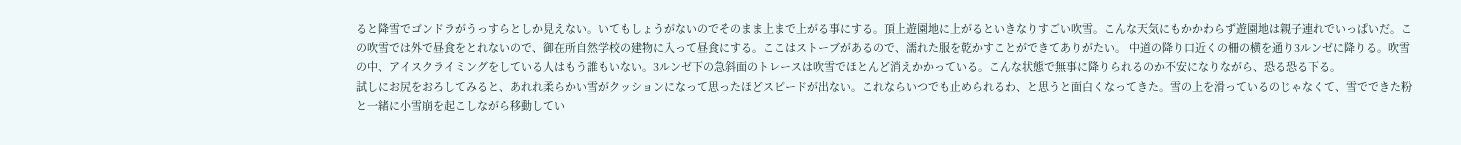ると降雪でゴンドラがうっすらとしか見えない。いてもしょうがないのでそのまま上まで上がる事にする。頂上遊園地に上がるといきなりすごい吹雪。こんな天気にもかかわらず遊園地は親子連れでいっぱいだ。この吹雪では外で昼食をとれないので、御在所自然学校の建物に入って昼食にする。ここはストーブがあるので、濡れた服を乾かすことができてありがたい。 中道の降り口近くの柵の横を通り3ルンゼに降りる。吹雪の中、アイスクライミングをしている人はもう誰もいない。3ルンゼ下の急斜面のトレースは吹雪でほとんど消えかかっている。こんな状態で無事に降りられるのか不安になりながら、恐る恐る下る。
試しにお尻をおろしてみると、あれれ柔らかい雪がクッションになって思ったほどスピードが出ない。これならいつでも止められるわ、と思うと面白くなってきた。雪の上を滑っているのじゃなくて、雪でできた粉と一緒に小雪崩を起こしながら移動してい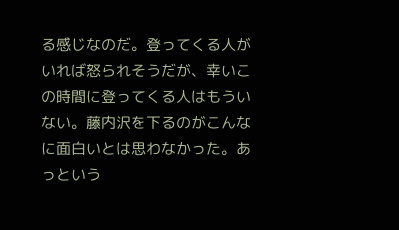る感じなのだ。登ってくる人がいれば怒られそうだが、幸いこの時間に登ってくる人はもういない。藤内沢を下るのがこんなに面白いとは思わなかった。あっという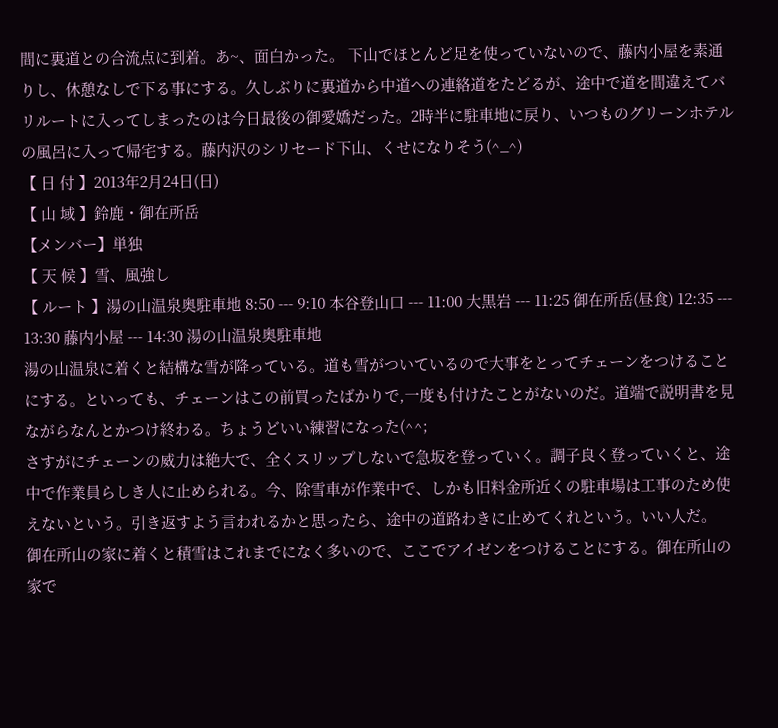間に裏道との合流点に到着。あ~、面白かった。 下山でほとんど足を使っていないので、藤内小屋を素通りし、休憩なしで下る事にする。久しぶりに裏道から中道への連絡道をたどるが、途中で道を間違えてバリルートに入ってしまったのは今日最後の御愛嬌だった。2時半に駐車地に戻り、いつものグリーンホテルの風呂に入って帰宅する。藤内沢のシリセード下山、くせになりそう(^_^)
【 日 付 】2013年2月24日(日)
【 山 域 】鈴鹿・御在所岳
【メンバー】単独
【 天 候 】雪、風強し
【 ルート 】湯の山温泉奥駐車地 8:50 --- 9:10 本谷登山口 --- 11:00 大黒岩 --- 11:25 御在所岳(昼食) 12:35 --- 13:30 藤内小屋 --- 14:30 湯の山温泉奥駐車地
湯の山温泉に着くと結構な雪が降っている。道も雪がついているので大事をとってチェーンをつけることにする。といっても、チェーンはこの前買ったばかりで,一度も付けたことがないのだ。道端で説明書を見ながらなんとかつけ終わる。ちょうどいい練習になった(^^;
さすがにチェーンの威力は絶大で、全くスリップしないで急坂を登っていく。調子良く登っていくと、途中で作業員らしき人に止められる。今、除雪車が作業中で、しかも旧料金所近くの駐車場は工事のため使えないという。引き返すよう言われるかと思ったら、途中の道路わきに止めてくれという。いい人だ。
御在所山の家に着くと積雪はこれまでになく多いので、ここでアイゼンをつけることにする。御在所山の家で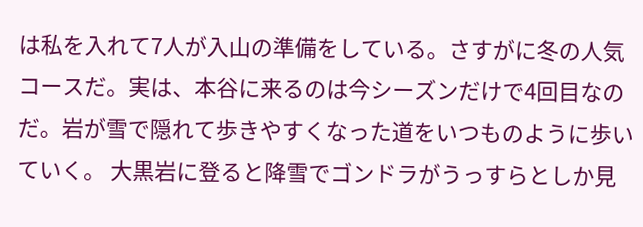は私を入れて7人が入山の準備をしている。さすがに冬の人気コースだ。実は、本谷に来るのは今シーズンだけで4回目なのだ。岩が雪で隠れて歩きやすくなった道をいつものように歩いていく。 大黒岩に登ると降雪でゴンドラがうっすらとしか見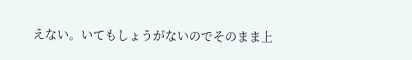えない。いてもしょうがないのでそのまま上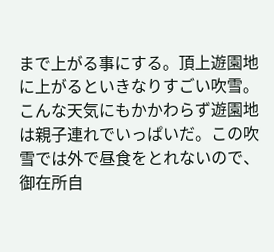まで上がる事にする。頂上遊園地に上がるといきなりすごい吹雪。こんな天気にもかかわらず遊園地は親子連れでいっぱいだ。この吹雪では外で昼食をとれないので、御在所自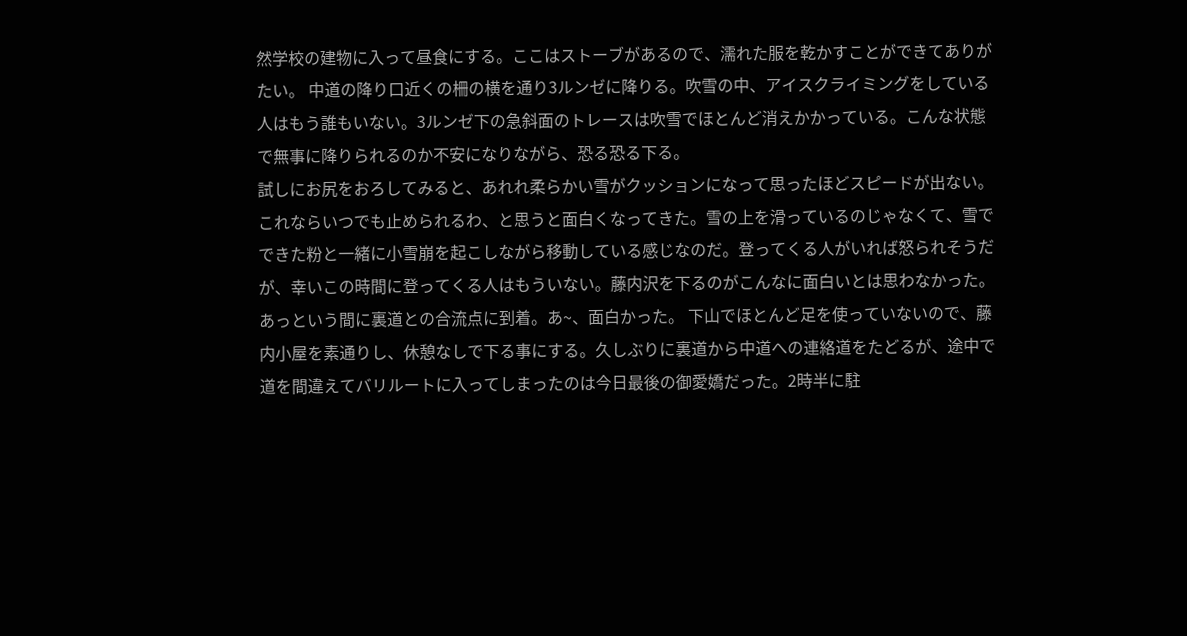然学校の建物に入って昼食にする。ここはストーブがあるので、濡れた服を乾かすことができてありがたい。 中道の降り口近くの柵の横を通り3ルンゼに降りる。吹雪の中、アイスクライミングをしている人はもう誰もいない。3ルンゼ下の急斜面のトレースは吹雪でほとんど消えかかっている。こんな状態で無事に降りられるのか不安になりながら、恐る恐る下る。
試しにお尻をおろしてみると、あれれ柔らかい雪がクッションになって思ったほどスピードが出ない。これならいつでも止められるわ、と思うと面白くなってきた。雪の上を滑っているのじゃなくて、雪でできた粉と一緒に小雪崩を起こしながら移動している感じなのだ。登ってくる人がいれば怒られそうだが、幸いこの時間に登ってくる人はもういない。藤内沢を下るのがこんなに面白いとは思わなかった。あっという間に裏道との合流点に到着。あ~、面白かった。 下山でほとんど足を使っていないので、藤内小屋を素通りし、休憩なしで下る事にする。久しぶりに裏道から中道への連絡道をたどるが、途中で道を間違えてバリルートに入ってしまったのは今日最後の御愛嬌だった。2時半に駐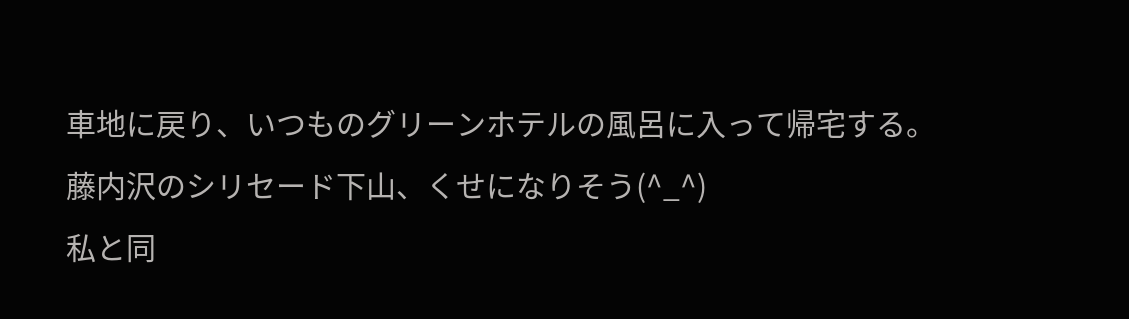車地に戻り、いつものグリーンホテルの風呂に入って帰宅する。藤内沢のシリセード下山、くせになりそう(^_^)
私と同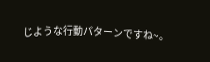じような行動パターンですね~。